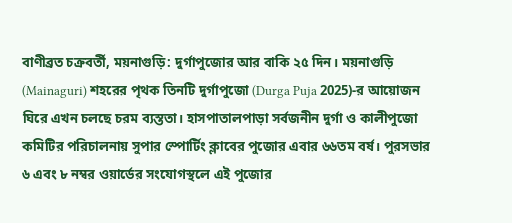বাণীব্রত চক্রবর্তী, ময়নাগুড়ি: দুর্গাপুজোর আর বাকি ২৫ দিন। ময়নাগুড়ি (Mainaguri) শহরের পৃথক তিনটি দুর্গাপুজো (Durga Puja 2025)-র আয়োজন ঘিরে এখন চলছে চরম ব্যস্ততা। হাসপাতালপাড়া সর্বজনীন দুর্গা ও কালীপুজো কমিটির পরিচালনায় সুপার স্পোর্টিং ক্লাবের পুজোর এবার ৬৬তম বর্ষ। পুরসভার ৬ এবং ৮ নম্বর ওয়ার্ডের সংযোগস্থলে এই পুজোর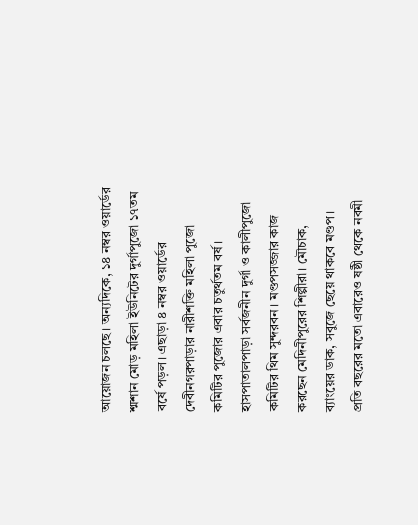আয়োজন চলছে। অন্যদিকে, ১৪ নম্বর ওয়ার্ডের শ্মশান মোড় মহিলা ইউনিটের দুর্গাপুজো ১৭তম বর্ষে পড়ল। এছাড়া ৪ নম্বর ওয়ার্ডের দেবীনগরপাড়ার নারীশক্তি মহিলা পুজো কমিটির পুজোর এবার চতুর্থতম বর্ষ।
হাসপাতালপাড়া সর্বজনীন দুর্গা ও কালীপুজো কমিটির থিম সুন্দরবন। মণ্ডপসজ্জার কাজ করছেন মেদিনীপুরের শিল্পীরা। মৌচাক, ব্যাংয়ের ডাক, সবুজে ছেয়ে থাকবে মণ্ডপ। প্রতি বছরের মতো এবারেও ষষ্ঠী থেকে নবমী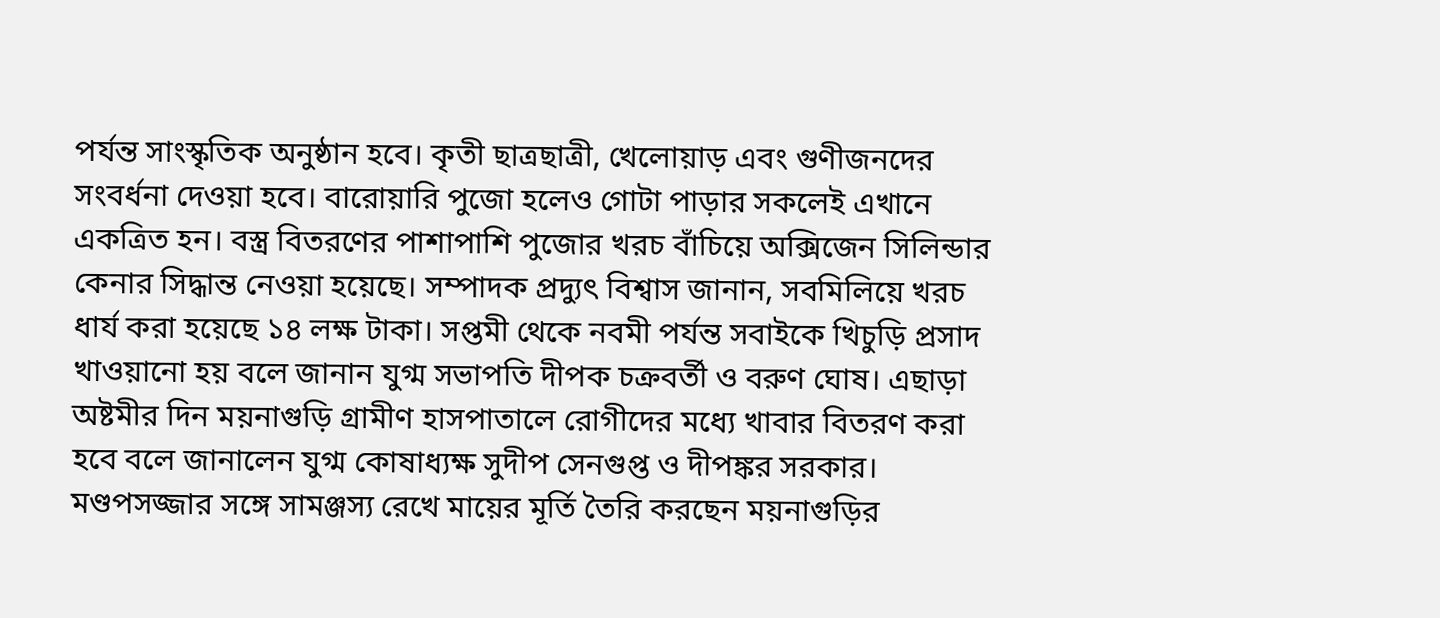পর্যন্ত সাংস্কৃতিক অনুষ্ঠান হবে। কৃতী ছাত্রছাত্রী, খেলোয়াড় এবং গুণীজনদের সংবর্ধনা দেওয়া হবে। বারোয়ারি পুজো হলেও গোটা পাড়ার সকলেই এখানে একত্রিত হন। বস্ত্র বিতরণের পাশাপাশি পুজোর খরচ বাঁচিয়ে অক্সিজেন সিলিন্ডার কেনার সিদ্ধান্ত নেওয়া হয়েছে। সম্পাদক প্রদ্যুৎ বিশ্বাস জানান, সবমিলিয়ে খরচ ধার্য করা হয়েছে ১৪ লক্ষ টাকা। সপ্তমী থেকে নবমী পর্যন্ত সবাইকে খিচুড়ি প্রসাদ খাওয়ানো হয় বলে জানান যুগ্ম সভাপতি দীপক চক্রবর্তী ও বরুণ ঘোষ। এছাড়া অষ্টমীর দিন ময়নাগুড়ি গ্রামীণ হাসপাতালে রোগীদের মধ্যে খাবার বিতরণ করা হবে বলে জানালেন যুগ্ম কোষাধ্যক্ষ সুদীপ সেনগুপ্ত ও দীপঙ্কর সরকার। মণ্ডপসজ্জার সঙ্গে সামঞ্জস্য রেখে মায়ের মূর্তি তৈরি করছেন ময়নাগুড়ির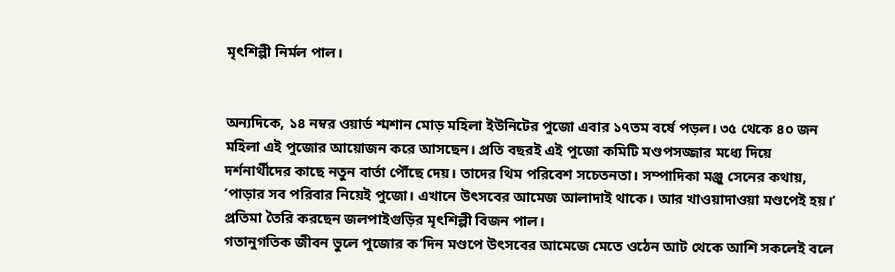মৃৎশিল্পী নির্মল পাল।


অন্যদিকে, ১৪ নম্বর ওয়ার্ড শ্মশান মোড় মহিলা ইউনিটের পুজো এবার ১৭তম বর্ষে পড়ল। ৩৫ থেকে ৪০ জন মহিলা এই পুজোর আয়োজন করে আসছেন। প্রতি বছরই এই পুজো কমিটি মণ্ডপসজ্জার মধ্যে দিয়ে দর্শনার্থীদের কাছে নতুন বার্তা পৌঁছে দেয়। তাদের থিম পরিবেশ সচেতনতা। সম্পাদিকা মঞ্জু সেনের কথায়, ‘পাড়ার সব পরিবার নিয়েই পুজো। এখানে উৎসবের আমেজ আলাদাই থাকে। আর খাওয়াদাওয়া মণ্ডপেই হয়।’ প্রতিমা তৈরি করছেন জলপাইগুড়ির মৃৎশিল্পী বিজন পাল।
গতানুগতিক জীবন ভুলে পুজোর ক’দিন মণ্ডপে উৎসবের আমেজে মেতে ওঠেন আট থেকে আশি সকলেই বলে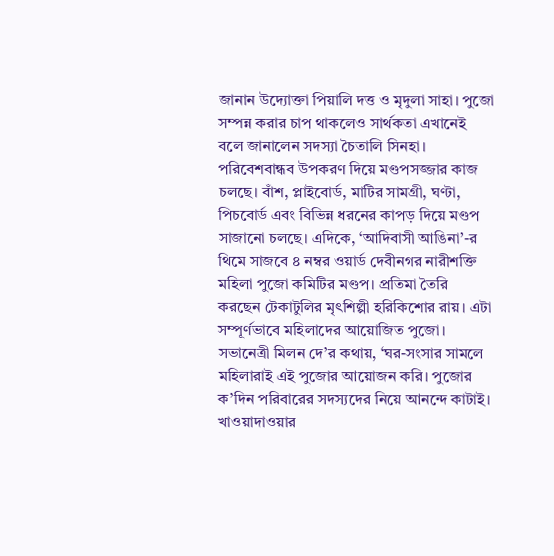জানান উদ্যোক্তা পিয়ালি দত্ত ও মৃদুলা সাহা। পুজো সম্পন্ন করার চাপ থাকলেও সার্থকতা এখানেই বলে জানালেন সদস্যা চৈতালি সিনহা। পরিবেশবান্ধব উপকরণ দিয়ে মণ্ডপসজ্জার কাজ চলছে। বাঁশ, প্লাইবোর্ড, মাটির সামগ্রী, ঘণ্টা, পিচবোর্ড এবং বিভিন্ন ধরনের কাপড় দিয়ে মণ্ডপ সাজানো চলছে। এদিকে, ‘আদিবাসী আঙিনা’-র থিমে সাজবে ৪ নম্বর ওয়ার্ড দেবীনগর নারীশক্তি মহিলা পুজো কমিটির মণ্ডপ। প্রতিমা তৈরি করছেন টেকাটুলির মৃৎশিল্পী হরিকিশোর রায়। এটা সম্পূর্ণভাবে মহিলাদের আয়োজিত পুজো। সভানেত্রী মিলন দে’র কথায়, ‘ঘর-সংসার সামলে মহিলারাই এই পুজোর আয়োজন করি। পুজোর ক’দিন পরিবারের সদস্যদের নিয়ে আনন্দে কাটাই। খাওয়াদাওয়ার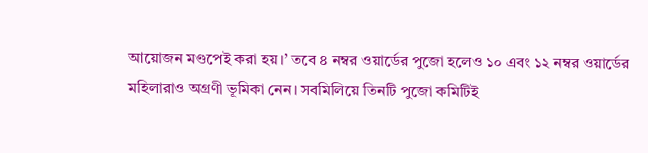আয়োজন মণ্ডপেই করা হয়।’ তবে ৪ নম্বর ওয়ার্ডের পুজো হলেও ১০ এবং ১২ নম্বর ওয়ার্ডের মহিলারাও অগ্রণী ভূমিকা নেন। সবমিলিয়ে তিনটি পুজো কমিটিই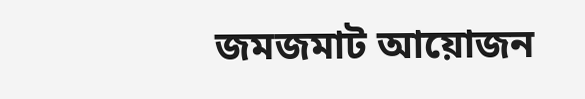জমজমাট আয়োজন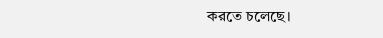করতে চলেছে।